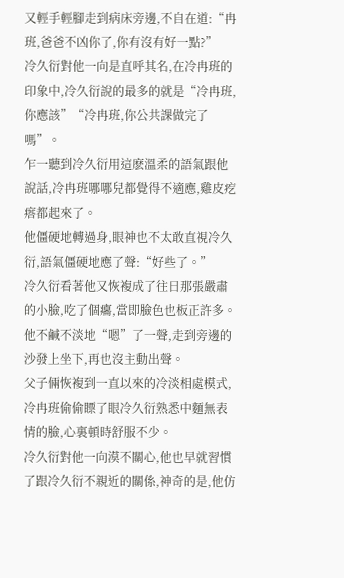又輕手輕腳走到病床旁邊,不自在道:“冉班,爸爸不凶你了,你有沒有好一點?”
冷久衍對他一向是直呼其名,在冷冉班的印象中,冷久衍說的最多的就是“冷冉班,你應該”“冷冉班,你公共課做完了嗎”。
乍一聽到冷久衍用這麽溫柔的語氣跟他說話,冷冉班哪哪兒都覺得不適應,雞皮疙瘩都起來了。
他僵硬地轉過身,眼神也不太敢直視冷久衍,語氣僵硬地應了聲:“好些了。”
冷久衍看著他又恢複成了往日那張嚴肅的小臉,吃了個癟,當即臉色也板正許多。
他不鹹不淡地“嗯”了一聲,走到旁邊的沙發上坐下,再也沒主動出聲。
父子倆恢複到一直以來的冷淡相處模式,冷冉班偷偷瞟了眼冷久衍熟悉中麵無表情的臉,心裏頓時舒服不少。
冷久衍對他一向漠不關心,他也早就習慣了跟冷久衍不親近的關係,神奇的是,他仿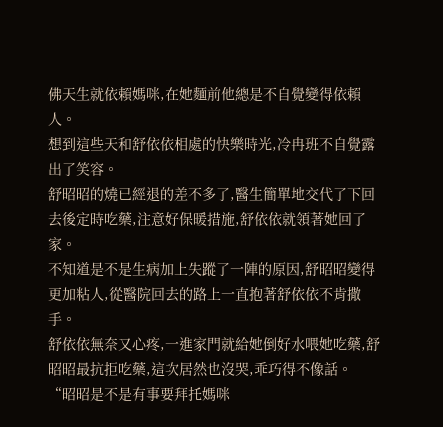佛天生就依賴媽咪,在她麵前他總是不自覺變得依賴人。
想到這些天和舒依依相處的快樂時光,冷冉班不自覺露出了笑容。
舒昭昭的燒已經退的差不多了,醫生簡單地交代了下回去後定時吃藥,注意好保暖措施,舒依依就領著她回了家。
不知道是不是生病加上失蹤了一陣的原因,舒昭昭變得更加粘人,從醫院回去的路上一直抱著舒依依不肯撒手。
舒依依無奈又心疼,一進家門就給她倒好水喂她吃藥,舒昭昭最抗拒吃藥,這次居然也沒哭,乖巧得不像話。
“昭昭是不是有事要拜托媽咪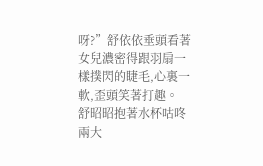呀?”舒依依垂頭看著女兒濃密得跟羽扇一樣撲閃的睫毛,心裏一軟,歪頭笑著打趣。
舒昭昭抱著水杯咕咚兩大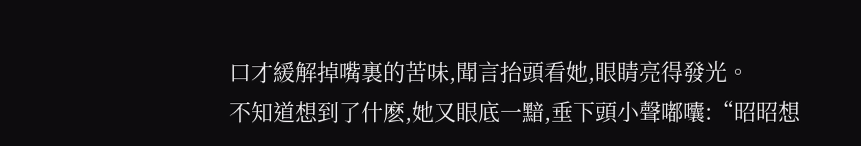口才緩解掉嘴裏的苦味,聞言抬頭看她,眼睛亮得發光。
不知道想到了什麽,她又眼底一黯,垂下頭小聲嘟囔:“昭昭想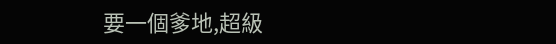要一個爹地,超級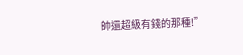帥還超級有錢的那種!”